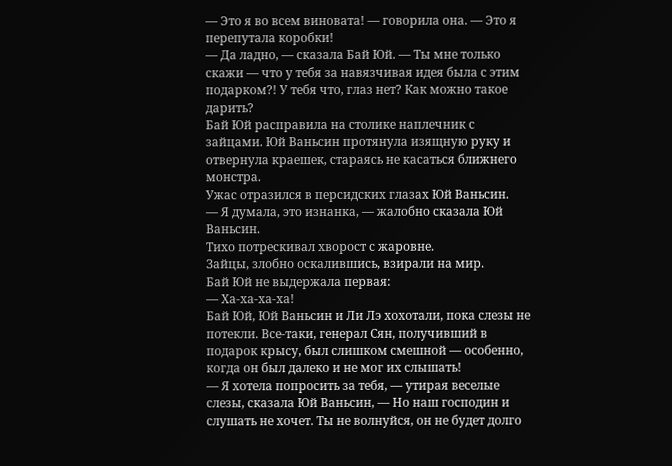— Это я во всем виновата! — говорила она. — Это я перепутала коробки!
— Да ладно, — сказала Бай Юй. — Ты мне только скажи — что у тебя за навязчивая идея была с этим подарком?! У тебя что, глаз нет? Как можно такое дарить?
Бай Юй расправила на столике наплечник с зайцами. Юй Ваньсин протянула изящную руку и отвернула краешек, стараясь не касаться ближнего монстра.
Ужас отразился в персидских глазах Юй Ваньсин.
— Я думала, это изнанка, — жалобно сказала Юй Ваньсин.
Тихо потрескивал хворост с жаровне.
Зайцы, злобно оскалившись, взирали на мир.
Бай Юй не выдержала первая:
— Ха-ха-ха-ха!
Бай Юй, Юй Ваньсин и Ли Лэ хохотали, пока слезы не потекли. Все-таки, генерал Сян, получивший в подарок крысу, был слишком смешной — особенно, когда он был далеко и не мог их слышать!
— Я хотела попросить за тебя, — утирая веселые слезы, сказала Юй Ваньсин, — Но наш господин и слушать не хочет. Ты не волнуйся, он не будет долго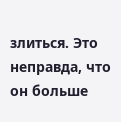злиться. Это неправда, что он больше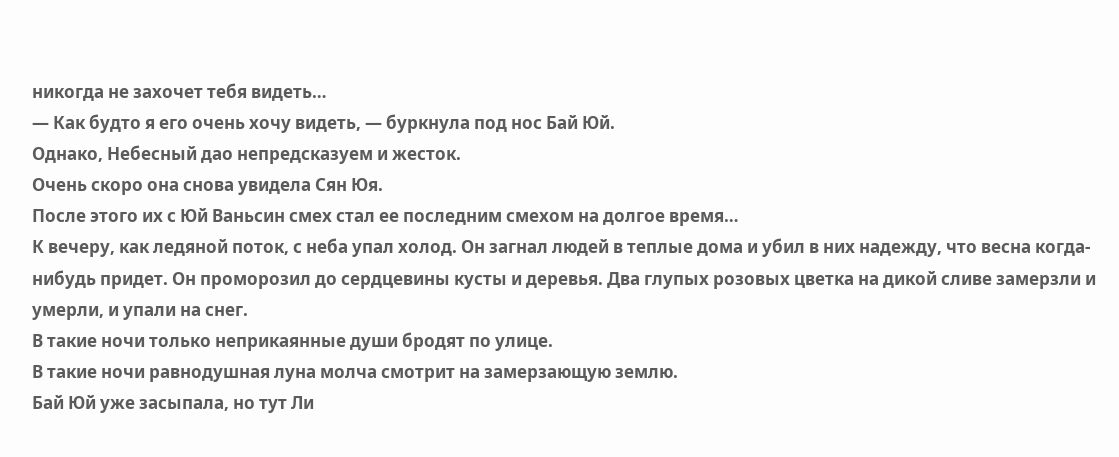никогда не захочет тебя видеть…
— Как будто я его очень хочу видеть, — буркнула под нос Бай Юй.
Однако, Небесный дао непредсказуем и жесток.
Очень скоро она снова увидела Сян Юя.
После этого их с Юй Ваньсин смех стал ее последним смехом на долгое время…
К вечеру, как ледяной поток, с неба упал холод. Он загнал людей в теплые дома и убил в них надежду, что весна когда-нибудь придет. Он проморозил до сердцевины кусты и деревья. Два глупых розовых цветка на дикой сливе замерзли и умерли, и упали на снег.
В такие ночи только неприкаянные души бродят по улице.
В такие ночи равнодушная луна молча смотрит на замерзающую землю.
Бай Юй уже засыпала, но тут Ли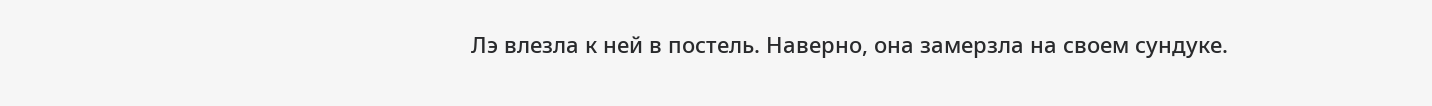Лэ влезла к ней в постель. Наверно, она замерзла на своем сундуке.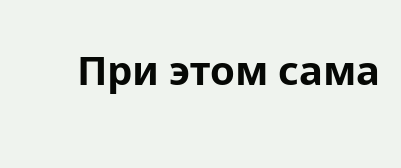При этом сама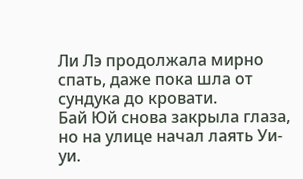Ли Лэ продолжала мирно спать, даже пока шла от сундука до кровати.
Бай Юй снова закрыла глаза, но на улице начал лаять Уи-уи.